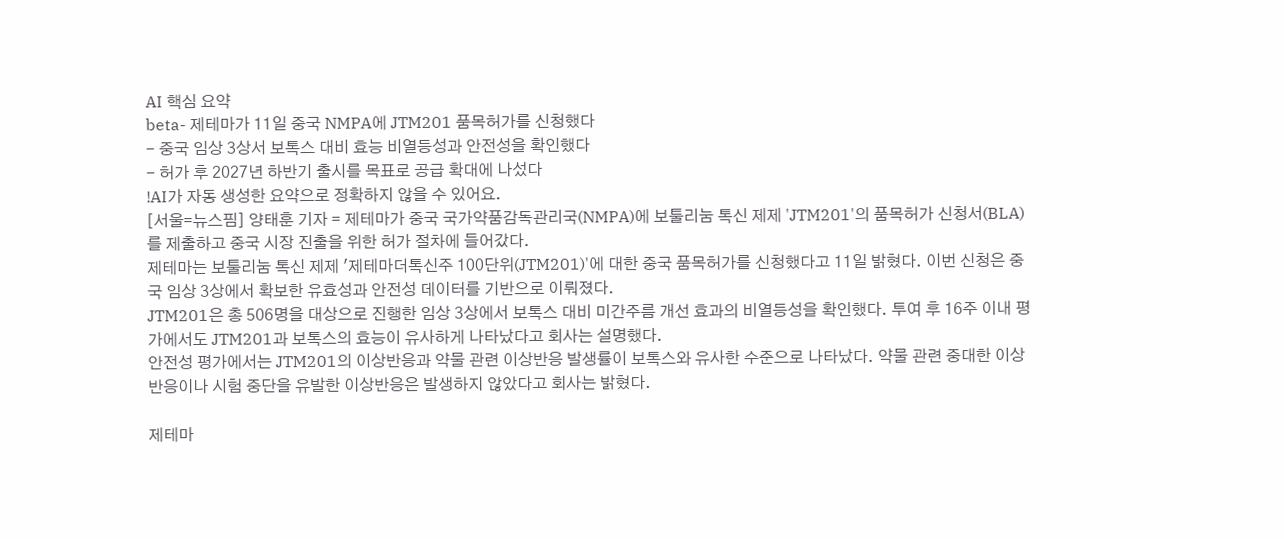AI 핵심 요약
beta- 제테마가 11일 중국 NMPA에 JTM201 품목허가를 신청했다
- 중국 임상 3상서 보톡스 대비 효능 비열등성과 안전성을 확인했다
- 허가 후 2027년 하반기 출시를 목표로 공급 확대에 나섰다
!AI가 자동 생성한 요약으로 정확하지 않을 수 있어요.
[서울=뉴스핌] 양태훈 기자 = 제테마가 중국 국가약품감독관리국(NMPA)에 보툴리눔 톡신 제제 'JTM201'의 품목허가 신청서(BLA)를 제출하고 중국 시장 진출을 위한 허가 절차에 들어갔다.
제테마는 보툴리눔 톡신 제제 '제테마더톡신주 100단위(JTM201)'에 대한 중국 품목허가를 신청했다고 11일 밝혔다. 이번 신청은 중국 임상 3상에서 확보한 유효성과 안전성 데이터를 기반으로 이뤄졌다.
JTM201은 총 506명을 대상으로 진행한 임상 3상에서 보톡스 대비 미간주름 개선 효과의 비열등성을 확인했다. 투여 후 16주 이내 평가에서도 JTM201과 보톡스의 효능이 유사하게 나타났다고 회사는 설명했다.
안전성 평가에서는 JTM201의 이상반응과 약물 관련 이상반응 발생률이 보톡스와 유사한 수준으로 나타났다. 약물 관련 중대한 이상반응이나 시험 중단을 유발한 이상반응은 발생하지 않았다고 회사는 밝혔다.

제테마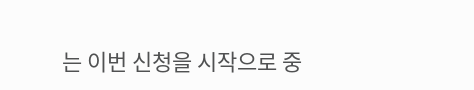는 이번 신청을 시작으로 중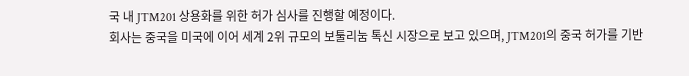국 내 JTM201 상용화를 위한 허가 심사를 진행할 예정이다.
회사는 중국을 미국에 이어 세계 2위 규모의 보툴리눔 톡신 시장으로 보고 있으며, JTM201의 중국 허가를 기반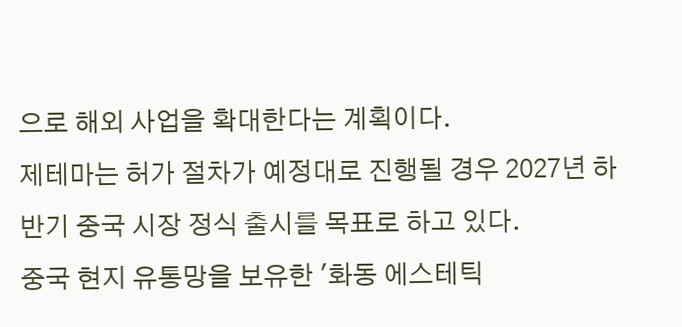으로 해외 사업을 확대한다는 계획이다.
제테마는 허가 절차가 예정대로 진행될 경우 2027년 하반기 중국 시장 정식 출시를 목표로 하고 있다.
중국 현지 유통망을 보유한 '화동 에스테틱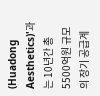(Huadong Aesthetics)'과는 10년간 총 5500억원 규모의 장기 공급계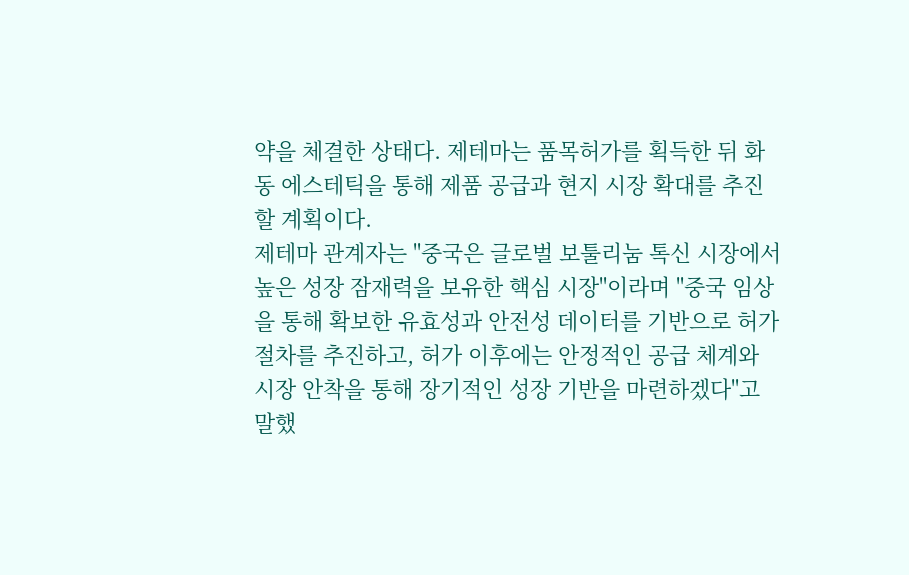약을 체결한 상태다. 제테마는 품목허가를 획득한 뒤 화동 에스테틱을 통해 제품 공급과 현지 시장 확대를 추진할 계획이다.
제테마 관계자는 "중국은 글로벌 보툴리눔 톡신 시장에서 높은 성장 잠재력을 보유한 핵심 시장"이라며 "중국 임상을 통해 확보한 유효성과 안전성 데이터를 기반으로 허가 절차를 추진하고, 허가 이후에는 안정적인 공급 체계와 시장 안착을 통해 장기적인 성장 기반을 마련하겠다"고 말했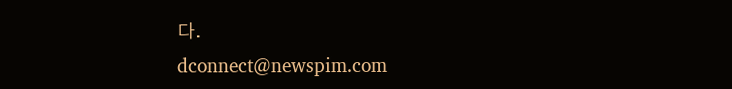다.
dconnect@newspim.com